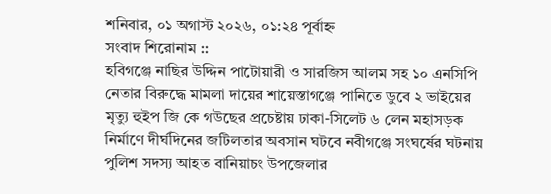শনিবার, ০১ অগাস্ট ২০২৬, ০১:২৪ পূর্বাহ্ন
সংবাদ শিরোনাম ::
হবিগঞ্জে নাছির উদ্দিন পাটোয়ারী ও সারজিস আলম সহ ১০ এনসিপি নেতার বিরুদ্ধে মামলা দায়ের শায়েস্তাগঞ্জে পানিতে ডুবে ২ ভাইয়ের মৃত্যু হুইপ জি কে গউছের প্রচেষ্টায় ঢাকা-সিলেট ৬ লেন মহাসড়ক নির্মাণে দীর্ঘদিনের জটিলতার অবসান ঘটবে নবীগঞ্জে সংঘর্ষের ঘটনায় পুলিশ সদস্য আহত বানিয়াচং উপজেলার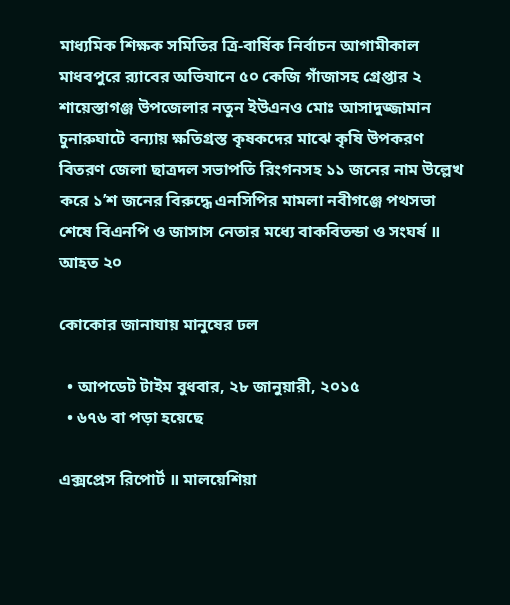মাধ্যমিক শিক্ষক সমিতির ত্রি-বার্ষিক নির্বাচন আগামীকাল মাধবপুরে র‌্যাবের অভিযানে ৫০ কেজি গাঁজাসহ গ্রেপ্তার ২ শায়েস্তাগঞ্জ উপজেলার নতুন ইউএনও মোঃ আসাদুজ্জামান চুনারুঘাটে বন্যায় ক্ষতিগ্রস্ত কৃষকদের মাঝে কৃষি উপকরণ বিতরণ জেলা ছাত্রদল সভাপতি রিংগনসহ ১১ জনের নাম উল্লেখ করে ১’শ জনের বিরুদ্ধে এনসিপির মামলা নবীগঞ্জে পথসভা শেষে বিএনপি ও জাসাস নেতার মধ্যে বাকবিতন্ডা ও সংঘর্ষ ॥ আহত ২০

কোকোর জানাযায় মানুষের ঢল

  • আপডেট টাইম বুধবার, ২৮ জানুয়ারী, ২০১৫
  • ৬৭৬ বা পড়া হয়েছে

এক্সপ্রেস রিপোর্ট ॥ মালয়েশিয়া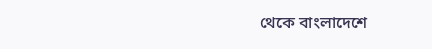থেকে বাংলাদেশে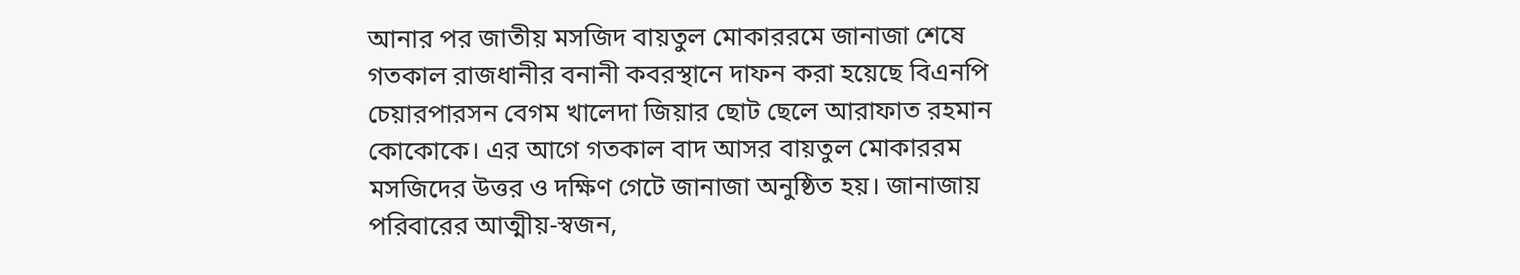আনার পর জাতীয় মসজিদ বায়তুল মোকাররমে জানাজা শেষে গতকাল রাজধানীর বনানী কবরস্থানে দাফন করা হয়েছে বিএনপি চেয়ারপারসন বেগম খালেদা জিয়ার ছোট ছেলে আরাফাত রহমান কোকোকে। এর আগে গতকাল বাদ আসর বায়তুল মোকাররম মসজিদের উত্তর ও দক্ষিণ গেটে জানাজা অনুষ্ঠিত হয়। জানাজায় পরিবারের আত্মীয়-স্বজন,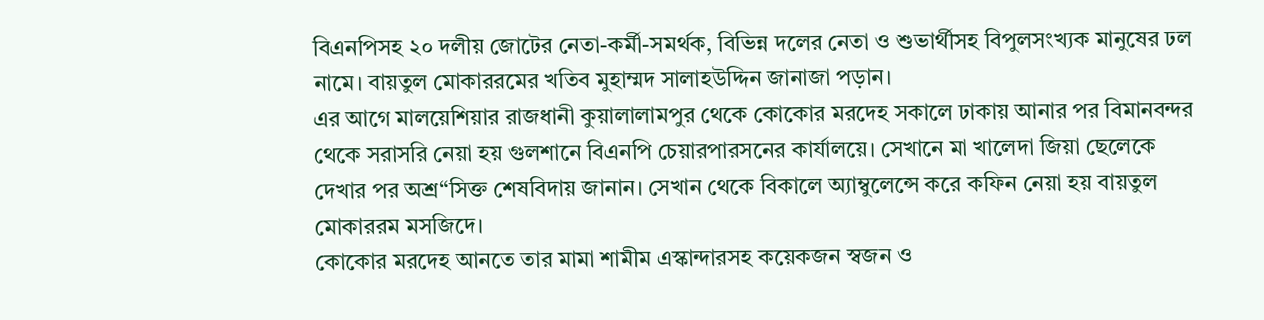বিএনপিসহ ২০ দলীয় জোটের নেতা-কর্মী-সমর্থক, বিভিন্ন দলের নেতা ও শুভার্থীসহ বিপুলসংখ্যক মানুষের ঢল নামে। বায়তুল মোকাররমের খতিব মুহাম্মদ সালাহউদ্দিন জানাজা পড়ান।
এর আগে মালয়েশিয়ার রাজধানী কুয়ালালামপুর থেকে কোকোর মরদেহ সকালে ঢাকায় আনার পর বিমানবন্দর থেকে সরাসরি নেয়া হয় গুলশানে বিএনপি চেয়ারপারসনের কার্যালয়ে। সেখানে মা খালেদা জিয়া ছেলেকে দেখার পর অশ্র“সিক্ত শেষবিদায় জানান। সেখান থেকে বিকালে অ্যাম্বুলেন্সে করে কফিন নেয়া হয় বায়তুল মোকাররম মসজিদে।
কোকোর মরদেহ আনতে তার মামা শামীম এস্কান্দারসহ কয়েকজন স্বজন ও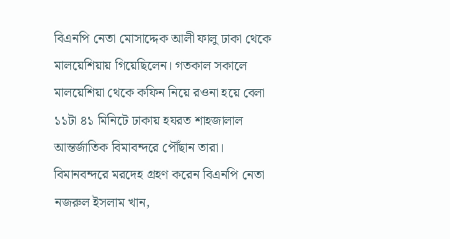বিএনপি নেতা মোসাদ্দেক আলী ফালু ঢাকা থেকে মালয়েশিয়ায় গিয়েছিলেন। গতকাল সকালে মালয়েশিয়া থেকে কফিন নিয়ে রওনা হয়ে বেলা ১১টা ৪১ মিনিটে ঢাকায় হযরত শাহজালাল আন্তর্জাতিক বিমাবন্দরে পৌঁছান তারা। বিমানবন্দরে মরদেহ গ্রহণ করেন বিএনপি নেতা নজরুল ইসলাম খান,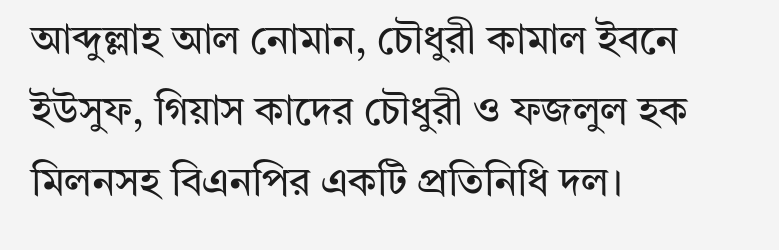আব্দুল্লাহ আল নোমান, চৌধুরী কামাল ইবনে ইউসুফ, গিয়াস কাদের চৌধুরী ও ফজলুল হক মিলনসহ বিএনপির একটি প্রতিনিধি দল।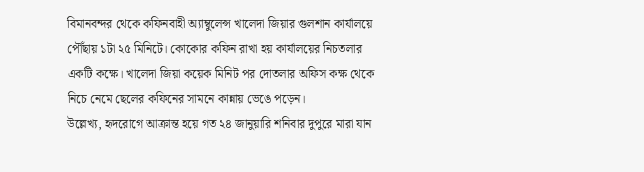বিমানবন্দর থেকে কফিনবাহী অ্যাম্বুলেন্স খালেদা জিয়ার গুলশান কার্যালয়ে পৌঁছায় ১টা ২৫ মিনিটে। কোকোর কফিন রাখা হয় কার্যালয়ের নিচতলার একটি কক্ষে। খালেদা জিয়া কয়েক মিনিট পর দোতলার অফিস কক্ষ থেকে নিচে নেমে ছেলের কফিনের সামনে কান্নায় ভেঙে পড়েন।
উল্লেখ্য, হৃদরোগে আক্রান্ত হয়ে গত ২৪ জানুয়ারি শনিবার দুপুরে মারা যান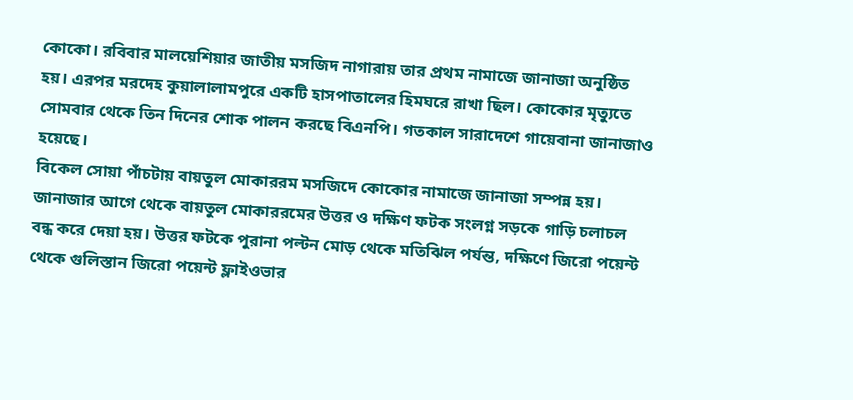কোকো। রবিবার মালয়েশিয়ার জাতীয় মসজিদ নাগারায় তার প্রথম নামাজে জানাজা অনুষ্ঠিত হয়। এরপর মরদেহ কুয়ালালামপুরে একটি হাসপাতালের হিমঘরে রাখা ছিল। কোকোর মৃত্যুতে সোমবার থেকে তিন দিনের শোক পালন করছে বিএনপি। গতকাল সারাদেশে গায়েবানা জানাজাও হয়েছে।
বিকেল সোয়া পাঁচটায় বায়তুল মোকাররম মসজিদে কোকোর নামাজে জানাজা সম্পন্ন হয়। জানাজার আগে থেকে বায়তুল মোকাররমের উত্তর ও দক্ষিণ ফটক সংলগ্ন সড়কে গাড়ি চলাচল বন্ধ করে দেয়া হয়। উত্তর ফটকে পুরানা পল্টন মোড় থেকে মতিঝিল পর্যন্ত, দক্ষিণে জিরো পয়েন্ট থেকে গুলিস্তান জিরো পয়েন্ট ফ্লাইওভার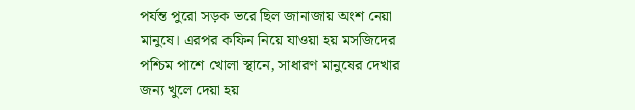পর্যন্ত পুরো সড়ক ভরে ছিল জানাজায় অংশ নেয়া মানুষে। এরপর কফিন নিয়ে যাওয়া হয় মসজিদের পশ্চিম পাশে খোলা স্থানে, সাধারণ মানুষের দেখার জন্য খুলে দেয়া হয়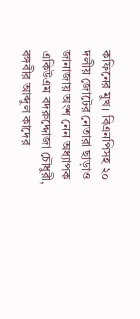কফিনের মুখ। বিএনপিসহ ২০ দলীয় জোটের নেতারা ছাড়াও জানাজায় অংশ নেন অধ্যাপক একিউএম বদরুদ্দোজা চৌধুরী, বঙ্গবীর আব্দুল কাদের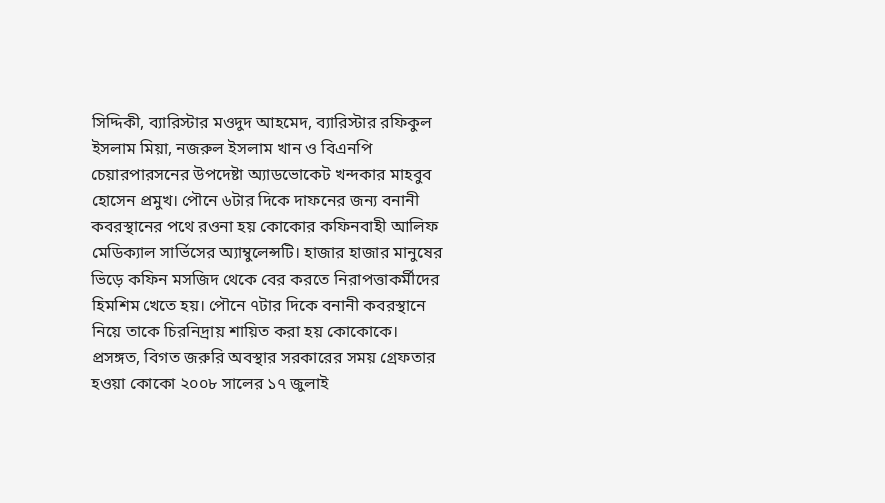সিদ্দিকী, ব্যারিস্টার মওদুদ আহমেদ, ব্যারিস্টার রফিকুল ইসলাম মিয়া, নজরুল ইসলাম খান ও বিএনপি চেয়ারপারসনের উপদেষ্টা অ্যাডভোকেট খন্দকার মাহবুব হোসেন প্রমুখ। পৌনে ৬টার দিকে দাফনের জন্য বনানী কবরস্থানের পথে রওনা হয় কোকোর কফিনবাহী আলিফ মেডিক্যাল সার্ভিসের অ্যাম্বুলেন্সটি। হাজার হাজার মানুষের ভিড়ে কফিন মসজিদ থেকে বের করতে নিরাপত্তাকর্মীদের হিমশিম খেতে হয়। পৌনে ৭টার দিকে বনানী কবরস্থানে নিয়ে তাকে চিরনিদ্রায় শায়িত করা হয় কোকোকে।
প্রসঙ্গত, বিগত জরুরি অবস্থার সরকারের সময় গ্রেফতার হওয়া কোকো ২০০৮ সালের ১৭ জুলাই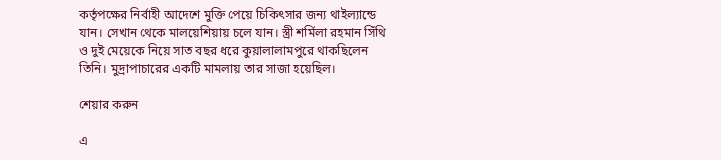কর্তৃপক্ষের নির্বাহী আদেশে মুক্তি পেয়ে চিকিৎসার জন্য থাইল্যান্ডে যান। সেখান থেকে মালয়েশিয়ায় চলে যান। স্ত্রী শর্মিলা রহমান সিঁথি ও দুই মেয়েকে নিয়ে সাত বছর ধরে কুয়ালালামপুরে থাকছিলেন তিনি। মুদ্রাপাচারের একটি মামলায় তার সাজা হয়েছিল।

শেয়ার করুন

এ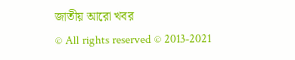জাতীয় আরো খবর
© All rights reserved © 2013-2021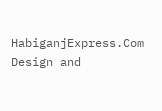HabiganjExpress.Com
Design and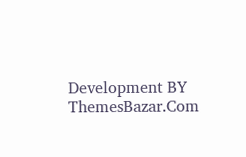Development BY ThemesBazar.Com